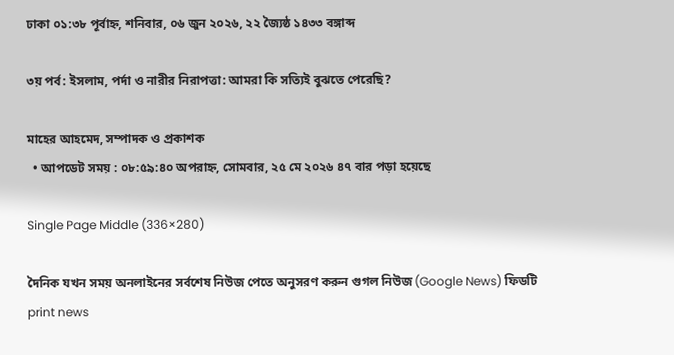ঢাকা ০১:৩৮ পূর্বাহ্ন, শনিবার, ০৬ জুন ২০২৬, ২২ জ্যৈষ্ঠ ১৪৩৩ বঙ্গাব্দ

৩য় পর্ব: ইসলাম, পর্দা ও নারীর নিরাপত্তা: আমরা কি সত্যিই বুঝতে পেরেছি?

মাহের আহমেদ, সম্পাদক ও প্রকাশক
  • আপডেট সময় : ০৮:৫৯:৪০ অপরাহ্ন, সোমবার, ২৫ মে ২০২৬ ৪৭ বার পড়া হয়েছে

Single Page Middle (336×280)

দৈনিক যখন সময় অনলাইনের সর্বশেষ নিউজ পেতে অনুসরণ করুন গুগল নিউজ (Google News) ফিডটি
print news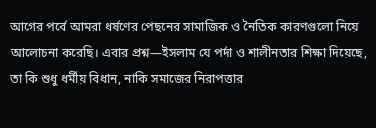আগের পর্বে আমরা ধর্ষণের পেছনের সামাজিক ও নৈতিক কারণগুলো নিয়ে আলোচনা করেছি। এবার প্রশ্ন—ইসলাম যে পর্দা ও শালীনতার শিক্ষা দিয়েছে, তা কি শুধু ধর্মীয় বিধান, নাকি সমাজের নিরাপত্তার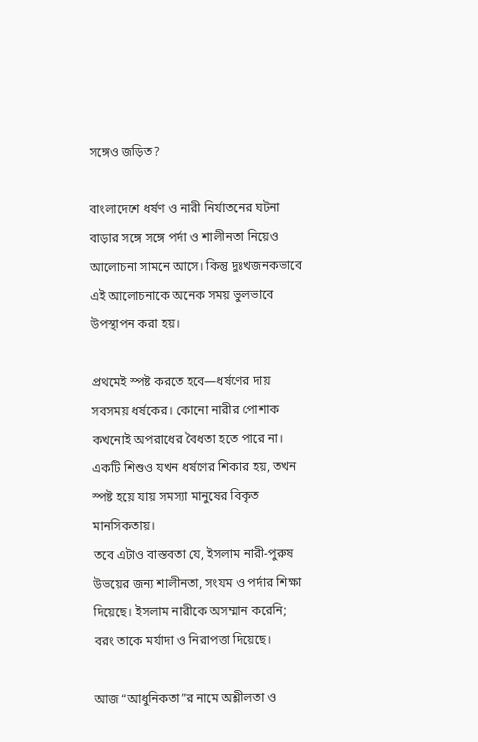সঙ্গেও জড়িত?

বাংলাদেশে ধর্ষণ ও নারী নির্যাতনের ঘটনা বাড়ার সঙ্গে সঙ্গে পর্দা ও শালীনতা নিয়েও আলোচনা সামনে আসে। কিন্তু দুঃখজনকভাবে এই আলোচনাকে অনেক সময় ভুলভাবে উপস্থাপন করা হয়।

প্রথমেই স্পষ্ট করতে হবে—ধর্ষণের দায় সবসময় ধর্ষকের। কোনো নারীর পোশাক কখনোই অপরাধের বৈধতা হতে পারে না। একটি শিশুও যখন ধর্ষণের শিকার হয়, তখন স্পষ্ট হয়ে যায় সমস্যা মানুষের বিকৃত মানসিকতায়।
তবে এটাও বাস্তবতা যে, ইসলাম নারী-পুরুষ উভয়ের জন্য শালীনতা, সংযম ও পর্দার শিক্ষা দিয়েছে। ইসলাম নারীকে অসম্মান করেনি; বরং তাকে মর্যাদা ও নিরাপত্তা দিয়েছে।

আজ “আধুনিকতা”র নামে অশ্লীলতা ও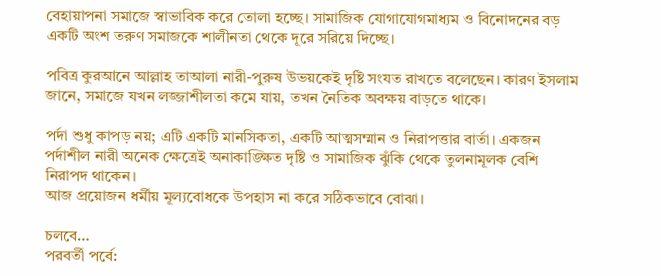বেহায়াপনা সমাজে স্বাভাবিক করে তোলা হচ্ছে। সামাজিক যোগাযোগমাধ্যম ও বিনোদনের বড় একটি অংশ তরুণ সমাজকে শালীনতা থেকে দূরে সরিয়ে দিচ্ছে।

পবিত্র কুরআনে আল্লাহ তাআলা নারী-পুরুষ উভয়কেই দৃষ্টি সংযত রাখতে বলেছেন। কারণ ইসলাম জানে, সমাজে যখন লজ্জাশীলতা কমে যায়, তখন নৈতিক অবক্ষয় বাড়তে থাকে।

পর্দা শুধু কাপড় নয়; এটি একটি মানসিকতা, একটি আত্মসম্মান ও নিরাপত্তার বার্তা। একজন পর্দাশীল নারী অনেক ক্ষেত্রেই অনাকাঙ্ক্ষিত দৃষ্টি ও সামাজিক ঝুঁকি থেকে তুলনামূলক বেশি নিরাপদ থাকেন।
আজ প্রয়োজন ধর্মীয় মূল্যবোধকে উপহাস না করে সঠিকভাবে বোঝা।

চলবে…
পরবর্তী পর্বে: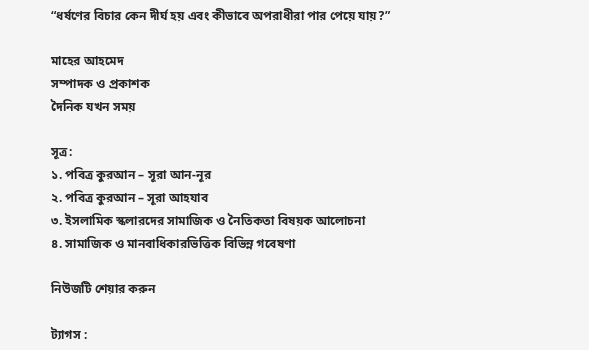“ধর্ষণের বিচার কেন দীর্ঘ হয় এবং কীভাবে অপরাধীরা পার পেয়ে যায়?”

মাহের আহমেদ
সম্পাদক ও প্রকাশক
দৈনিক যখন সময়

সূত্র:
১. পবিত্র কুরআন – সূরা আন-নূর
২. পবিত্র কুরআন – সূরা আহযাব
৩. ইসলামিক স্কলারদের সামাজিক ও নৈতিকতা বিষয়ক আলোচনা
৪. সামাজিক ও মানবাধিকারভিত্তিক বিভিন্ন গবেষণা

নিউজটি শেয়ার করুন

ট্যাগস :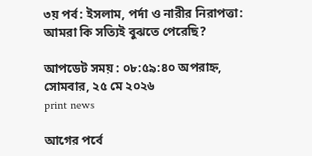৩য় পর্ব: ইসলাম, পর্দা ও নারীর নিরাপত্তা: আমরা কি সত্যিই বুঝতে পেরেছি?

আপডেট সময় : ০৮:৫৯:৪০ অপরাহ্ন, সোমবার, ২৫ মে ২০২৬
print news

আগের পর্বে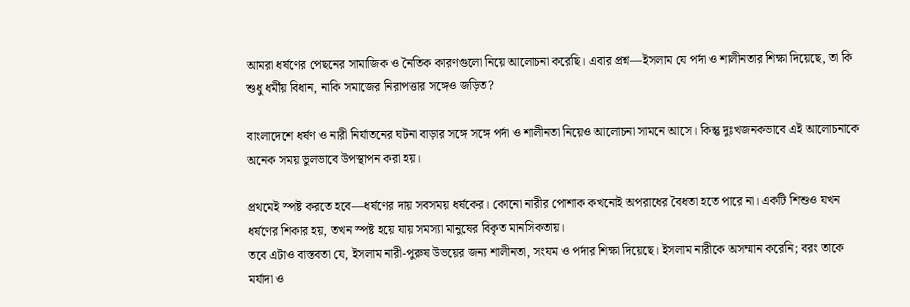আমরা ধর্ষণের পেছনের সামাজিক ও নৈতিক কারণগুলো নিয়ে আলোচনা করেছি। এবার প্রশ্ন—ইসলাম যে পর্দা ও শালীনতার শিক্ষা দিয়েছে, তা কি শুধু ধর্মীয় বিধান, নাকি সমাজের নিরাপত্তার সঙ্গেও জড়িত?

বাংলাদেশে ধর্ষণ ও নারী নির্যাতনের ঘটনা বাড়ার সঙ্গে সঙ্গে পর্দা ও শালীনতা নিয়েও আলোচনা সামনে আসে। কিন্তু দুঃখজনকভাবে এই আলোচনাকে অনেক সময় ভুলভাবে উপস্থাপন করা হয়।

প্রথমেই স্পষ্ট করতে হবে—ধর্ষণের দায় সবসময় ধর্ষকের। কোনো নারীর পোশাক কখনোই অপরাধের বৈধতা হতে পারে না। একটি শিশুও যখন ধর্ষণের শিকার হয়, তখন স্পষ্ট হয়ে যায় সমস্যা মানুষের বিকৃত মানসিকতায়।
তবে এটাও বাস্তবতা যে, ইসলাম নারী-পুরুষ উভয়ের জন্য শালীনতা, সংযম ও পর্দার শিক্ষা দিয়েছে। ইসলাম নারীকে অসম্মান করেনি; বরং তাকে মর্যাদা ও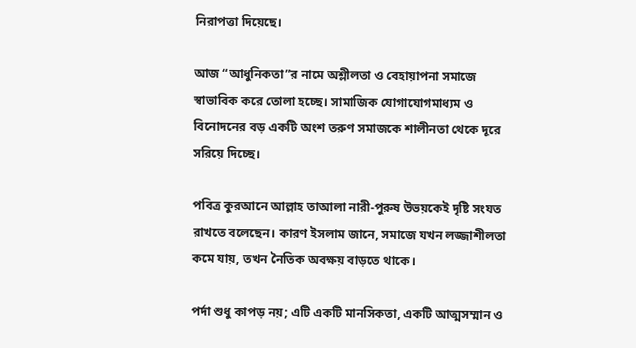নিরাপত্তা দিয়েছে।

আজ “আধুনিকতা”র নামে অশ্লীলতা ও বেহায়াপনা সমাজে স্বাভাবিক করে তোলা হচ্ছে। সামাজিক যোগাযোগমাধ্যম ও বিনোদনের বড় একটি অংশ তরুণ সমাজকে শালীনতা থেকে দূরে সরিয়ে দিচ্ছে।

পবিত্র কুরআনে আল্লাহ তাআলা নারী-পুরুষ উভয়কেই দৃষ্টি সংযত রাখতে বলেছেন। কারণ ইসলাম জানে, সমাজে যখন লজ্জাশীলতা কমে যায়, তখন নৈতিক অবক্ষয় বাড়তে থাকে।

পর্দা শুধু কাপড় নয়; এটি একটি মানসিকতা, একটি আত্মসম্মান ও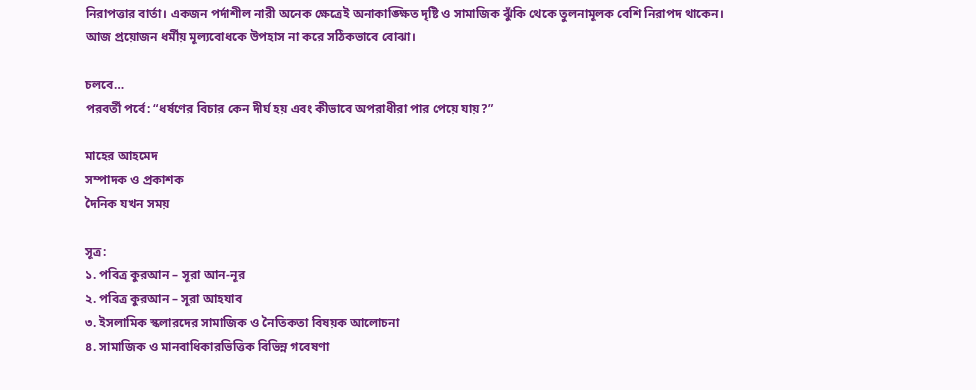নিরাপত্তার বার্তা। একজন পর্দাশীল নারী অনেক ক্ষেত্রেই অনাকাঙ্ক্ষিত দৃষ্টি ও সামাজিক ঝুঁকি থেকে তুলনামূলক বেশি নিরাপদ থাকেন।
আজ প্রয়োজন ধর্মীয় মূল্যবোধকে উপহাস না করে সঠিকভাবে বোঝা।

চলবে…
পরবর্তী পর্বে: “ধর্ষণের বিচার কেন দীর্ঘ হয় এবং কীভাবে অপরাধীরা পার পেয়ে যায়?”

মাহের আহমেদ
সম্পাদক ও প্রকাশক
দৈনিক যখন সময়

সূত্র:
১. পবিত্র কুরআন – সূরা আন-নূর
২. পবিত্র কুরআন – সূরা আহযাব
৩. ইসলামিক স্কলারদের সামাজিক ও নৈতিকতা বিষয়ক আলোচনা
৪. সামাজিক ও মানবাধিকারভিত্তিক বিভিন্ন গবেষণা